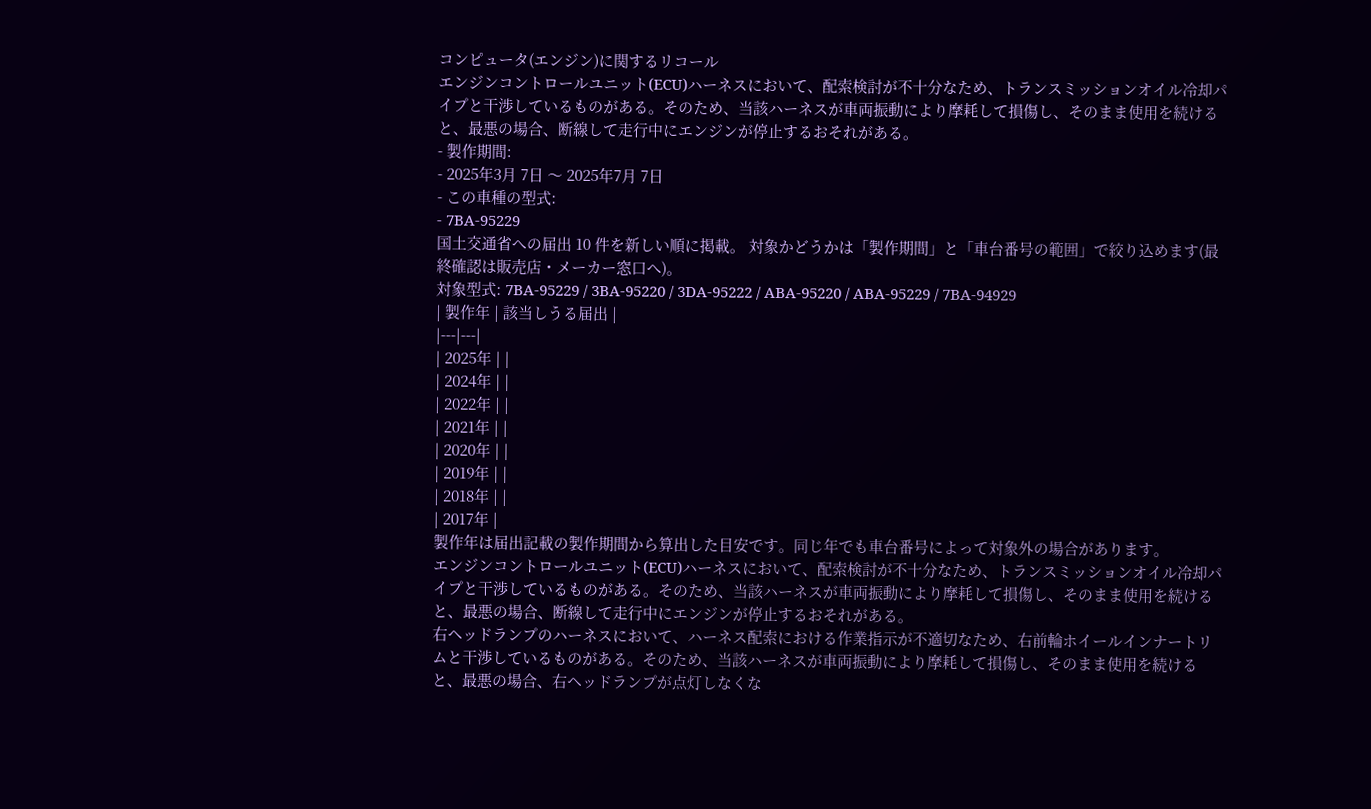コンピュータ(エンジン)に関するリコール
エンジンコントロールユニット(ECU)ハーネスにおいて、配索検討が不十分なため、トランスミッションオイル冷却パイプと干渉しているものがある。そのため、当該ハーネスが車両振動により摩耗して損傷し、そのまま使用を続けると、最悪の場合、断線して走行中にエンジンが停止するおそれがある。
- 製作期間:
- 2025年3月 7日 〜 2025年7月 7日
- この車種の型式:
- 7BA-95229
国土交通省への届出 10 件を新しい順に掲載。 対象かどうかは「製作期間」と「車台番号の範囲」で絞り込めます(最終確認は販売店・メーカー窓口へ)。
対象型式: 7BA-95229 / 3BA-95220 / 3DA-95222 / ABA-95220 / ABA-95229 / 7BA-94929
| 製作年 | 該当しうる届出 |
|---|---|
| 2025年 | |
| 2024年 | |
| 2022年 | |
| 2021年 | |
| 2020年 | |
| 2019年 | |
| 2018年 | |
| 2017年 |
製作年は届出記載の製作期間から算出した目安です。同じ年でも車台番号によって対象外の場合があります。
エンジンコントロールユニット(ECU)ハーネスにおいて、配索検討が不十分なため、トランスミッションオイル冷却パイプと干渉しているものがある。そのため、当該ハーネスが車両振動により摩耗して損傷し、そのまま使用を続けると、最悪の場合、断線して走行中にエンジンが停止するおそれがある。
右ヘッドランプのハーネスにおいて、ハーネス配索における作業指示が不適切なため、右前輪ホイールインナートリムと干渉しているものがある。そのため、当該ハーネスが車両振動により摩耗して損傷し、そのまま使用を続けると、最悪の場合、右ヘッドランプが点灯しなくな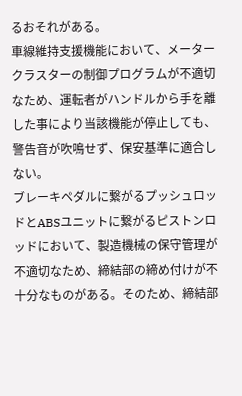るおそれがある。
車線維持支援機能において、メータークラスターの制御プログラムが不適切なため、運転者がハンドルから手を離した事により当該機能が停止しても、警告音が吹鳴せず、保安基準に適合しない。
ブレーキペダルに繋がるプッシュロッドとABSユニットに繋がるピストンロッドにおいて、製造機械の保守管理が不適切なため、締結部の締め付けが不十分なものがある。そのため、締結部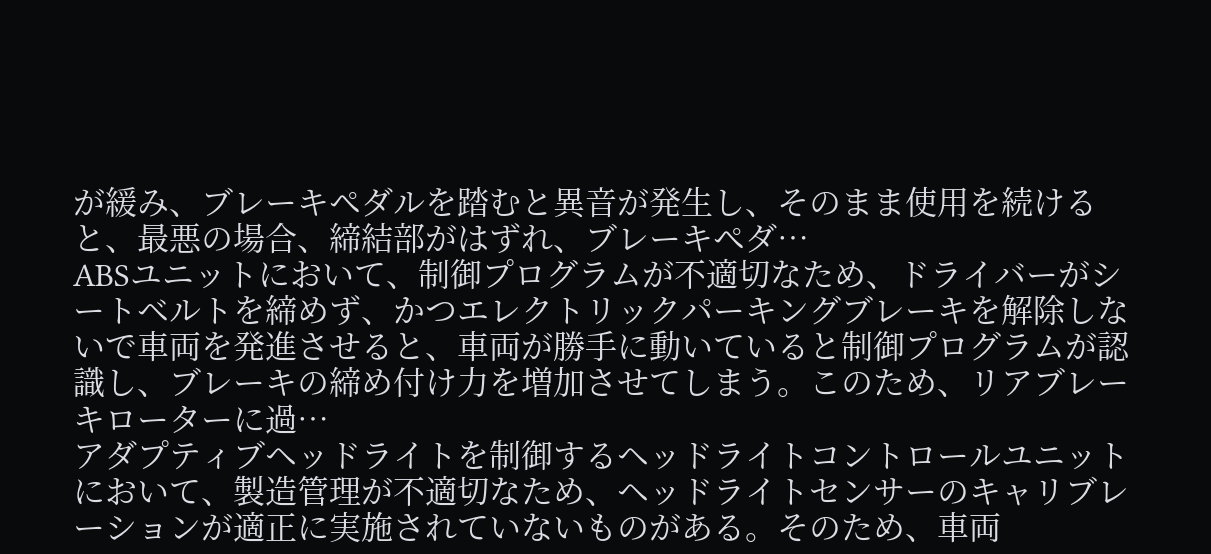が緩み、ブレーキペダルを踏むと異音が発生し、そのまま使用を続けると、最悪の場合、締結部がはずれ、ブレーキペダ…
ABSユニットにおいて、制御プログラムが不適切なため、ドライバーがシートベルトを締めず、かつエレクトリックパーキングブレーキを解除しないで車両を発進させると、車両が勝手に動いていると制御プログラムが認識し、ブレーキの締め付け力を増加させてしまう。このため、リアブレーキローターに過…
アダプティブヘッドライトを制御するヘッドライトコントロールユニットにおいて、製造管理が不適切なため、ヘッドライトセンサーのキャリブレーションが適正に実施されていないものがある。そのため、車両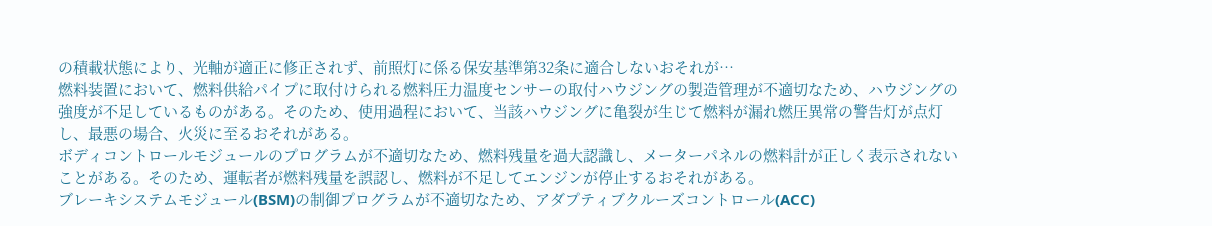の積載状態により、光軸が適正に修正されず、前照灯に係る保安基準第32条に適合しないおそれが…
燃料装置において、燃料供給パイプに取付けられる燃料圧力温度センサーの取付ハウジングの製造管理が不適切なため、ハウジングの強度が不足しているものがある。そのため、使用過程において、当該ハウジングに亀裂が生じて燃料が漏れ燃圧異常の警告灯が点灯し、最悪の場合、火災に至るおそれがある。
ボディコントロールモジュールのプログラムが不適切なため、燃料残量を過大認識し、メーターパネルの燃料計が正しく表示されないことがある。そのため、運転者が燃料残量を誤認し、燃料が不足してエンジンが停止するおそれがある。
ブレーキシステムモジュール(BSM)の制御プログラムが不適切なため、アダプティブクルーズコントロール(ACC)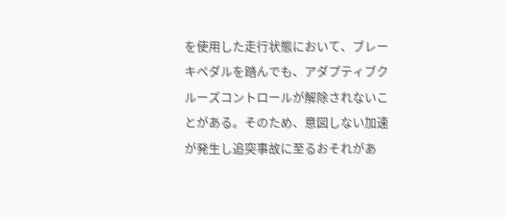を使用した走行状態において、ブレーキペダルを踏んでも、アダプティブクルーズコントロールが解除されないことがある。そのため、意図しない加速が発生し追突事故に至るおそれがあ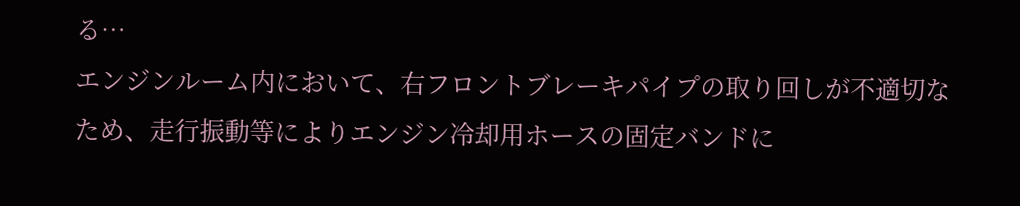る…
エンジンルーム内において、右フロントブレーキパイプの取り回しが不適切なため、走行振動等によりエンジン冷却用ホースの固定バンドに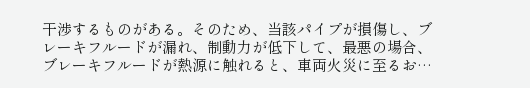干渉するものがある。そのため、当該パイプが損傷し、ブレーキフルードが漏れ、制動力が低下して、最悪の場合、ブレーキフルードが熱源に触れると、車両火災に至るお…